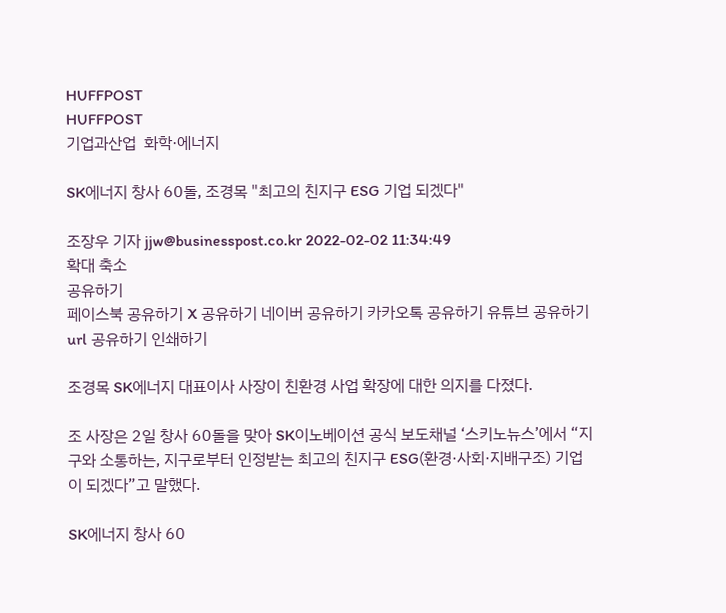HUFFPOST
HUFFPOST
기업과산업  화학·에너지

SK에너지 창사 60돌, 조경목 "최고의 친지구 ESG 기업 되겠다"

조장우 기자 jjw@businesspost.co.kr 2022-02-02 11:34:49
확대 축소
공유하기
페이스북 공유하기 X 공유하기 네이버 공유하기 카카오톡 공유하기 유튜브 공유하기 url 공유하기 인쇄하기

조경목 SK에너지 대표이사 사장이 친환경 사업 확장에 대한 의지를 다졌다.

조 사장은 2일 창사 60돌을 맞아 SK이노베이션 공식 보도채널 ‘스키노뉴스’에서 “지구와 소통하는, 지구로부터 인정받는 최고의 친지구 ESG(환경·사회·지배구조) 기업이 되겠다”고 말했다.

SK에너지 창사 60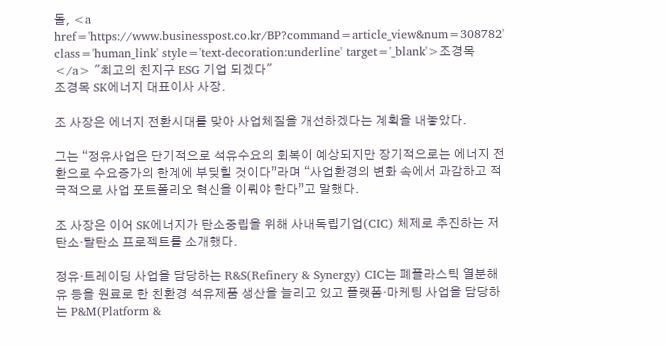돌, <a href='https://www.businesspost.co.kr/BP?command=article_view&num=308782' class='human_link' style='text-decoration:underline' target='_blank'>조경목</a> "최고의 친지구 ESG 기업 되겠다"
조경목 SK에너지 대표이사 사장.

조 사장은 에너지 전환시대를 맞아 사업체질을 개선하겠다는 계획을 내놓았다.

그는 “정유사업은 단기적으로 석유수요의 회복이 예상되지만 장기적으로는 에너지 전환으로 수요증가의 한계에 부딪힐 것이다”라며 “사업환경의 변화 속에서 과감하고 적극적으로 사업 포트폴리오 혁신을 이뤄야 한다”고 말했다.

조 사장은 이어 SK에너지가 탄소중립을 위해 사내독립기업(CIC) 체제로 추진하는 저탄소·탈탄소 프로젝트를 소개했다.

정유·트레이딩 사업을 담당하는 R&S(Refinery & Synergy) CIC는 폐플라스틱 열분해유 등을 원료로 한 친환경 석유제품 생산을 늘리고 있고 플랫폼·마케팅 사업을 담당하는 P&M(Platform &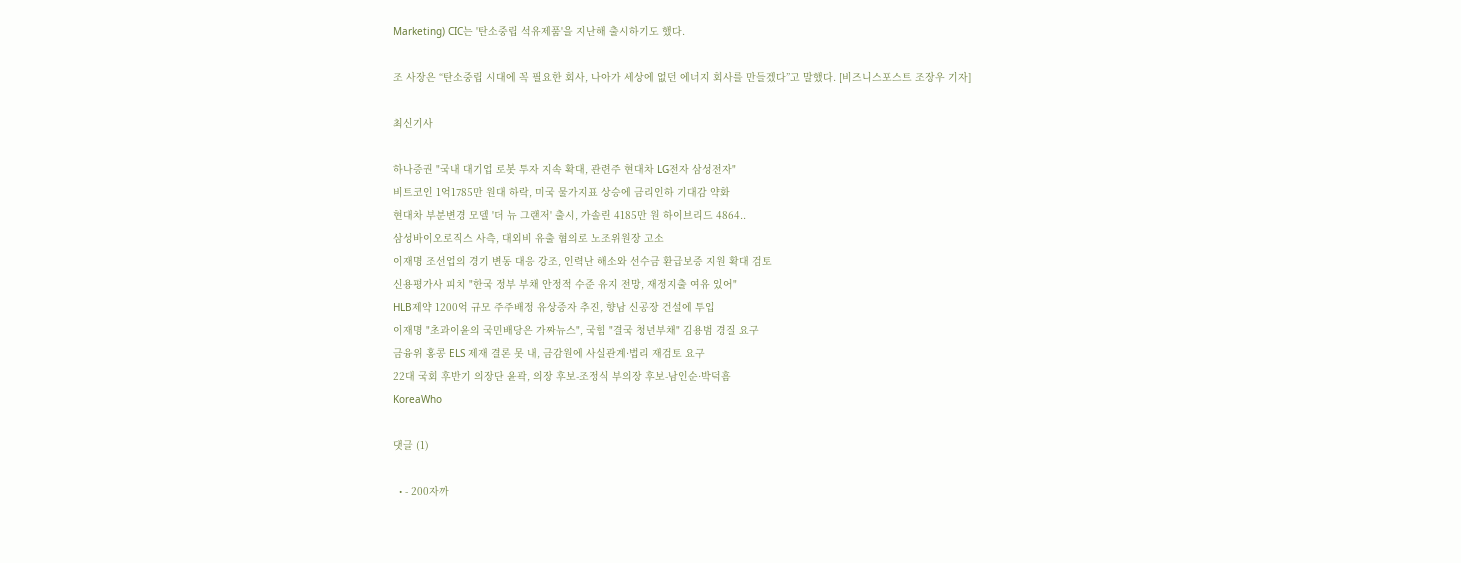Marketing) CIC는 '탄소중립 석유제품'을 지난해 출시하기도 했다.

조 사장은 “탄소중립 시대에 꼭 필요한 회사, 나아가 세상에 없던 에너지 회사를 만들겠다”고 말했다. [비즈니스포스트 조장우 기자]

최신기사

하나증권 "국내 대기업 로봇 투자 지속 확대, 관련주 현대차 LG전자 삼성전자"
비트코인 1억1785만 원대 하락, 미국 물가지표 상승에 금리인하 기대감 약화
현대차 부분변경 모델 '더 뉴 그랜저' 출시, 가솔린 4185만 원 하이브리드 4864..
삼성바이오로직스 사측, 대외비 유출 혐의로 노조위원장 고소
이재명 조선업의 경기 변동 대응 강조, 인력난 해소와 선수금 환급보증 지원 확대 검토
신용평가사 피치 "한국 정부 부채 안정적 수준 유지 전망, 재정지출 여유 있어"
HLB제약 1200억 규모 주주배정 유상증자 추진, 향남 신공장 건설에 투입
이재명 "초과이윤의 국민배당은 가짜뉴스", 국힘 "결국 청년부채" 김용범 경질 요구
금융위 홍콩 ELS 제재 결론 못 내, 금감원에 사실관계·법리 재검토 요구
22대 국회 후반기 의장단 윤곽, 의장 후보-조정식 부의장 후보-남인순·박덕흠
KoreaWho

댓글 (1)

  • - 200자까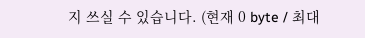지 쓰실 수 있습니다. (현재 0 byte / 최대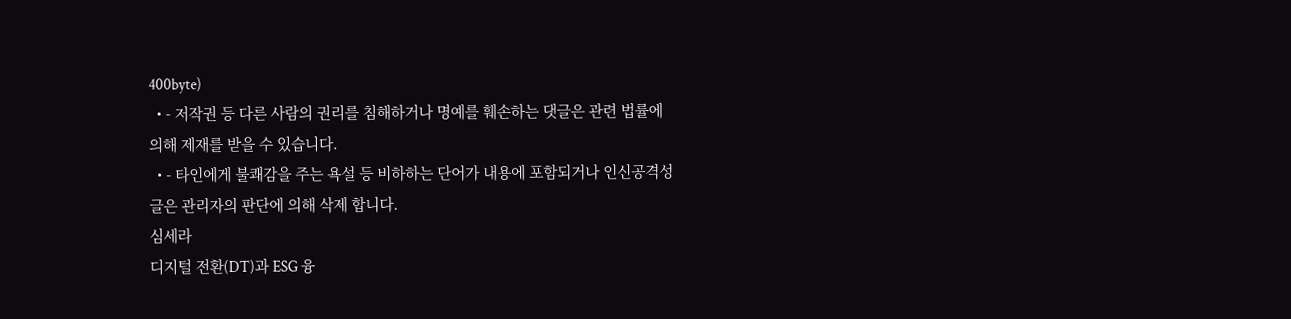400byte)
  • - 저작권 등 다른 사람의 권리를 침해하거나 명예를 훼손하는 댓글은 관련 법률에 의해 제재를 받을 수 있습니다.
  • - 타인에게 불쾌감을 주는 욕설 등 비하하는 단어가 내용에 포함되거나 인신공격성 글은 관리자의 판단에 의해 삭제 합니다.
심세라
디지털 전환(DT)과 ESG 융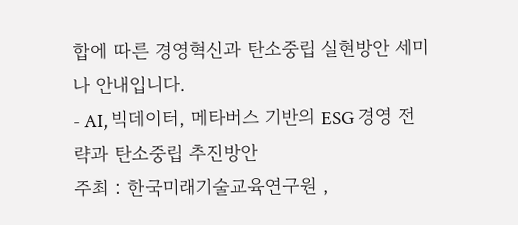합에 따른 경영혁신과 탄소중립 실현방안 세미나 안내입니다.
- AI, 빅데이터, 메타버스 기반의 ESG 경영 전략과 탄소중립 추진방안
주최 : 한국미래기술교육연구원 ,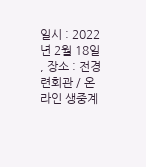일시 : 2022년 2월 18일 , 장소 : 전경련회관 / 온라인 생중계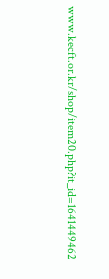www.kecft.or.kr/shop/item20.php?it_id=1641449462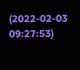(2022-02-03 09:27:53)